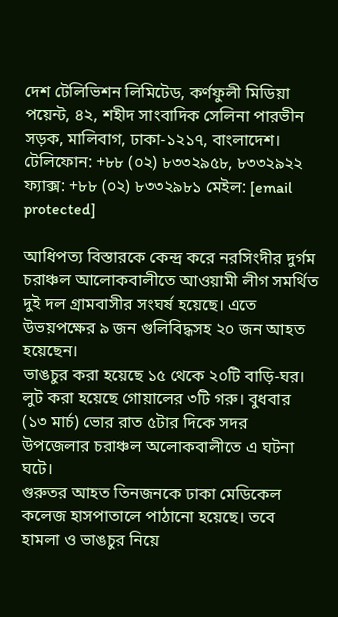দেশ টেলিভিশন লিমিটেড, কর্ণফুলী মিডিয়া পয়েন্ট, ৪২, শহীদ সাংবাদিক সেলিনা পারভীন সড়ক, মালিবাগ, ঢাকা-১২১৭, বাংলাদেশ।
টেলিফোন: +৮৮ (০২) ৮৩৩২৯৫৮, ৮৩৩২৯২২ ফ্যাক্স: +৮৮ (০২) ৮৩৩২৯৮১ মেইল: [email protected]

আধিপত্য বিস্তারকে কেন্দ্র করে নরসিংদীর দুর্গম চরাঞ্চল আলোকবালীতে আওয়ামী লীগ সমর্থিত দুই দল গ্রামবাসীর সংঘর্ষ হয়েছে। এতে উভয়পক্ষের ৯ জন গুলিবিদ্ধসহ ২০ জন আহত হয়েছেন।
ভাঙচুর করা হয়েছে ১৫ থেকে ২০টি বাড়ি-ঘর। লুট করা হয়েছে গোয়ালের ৩টি গরু। বুধবার (১৩ মার্চ) ভোর রাত ৫টার দিকে সদর উপজেলার চরাঞ্চল অলোকবালীতে এ ঘটনা ঘটে।
গুরুতর আহত তিনজনকে ঢাকা মেডিকেল কলেজ হাসপাতালে পাঠানো হয়েছে। তবে হামলা ও ভাঙচুর নিয়ে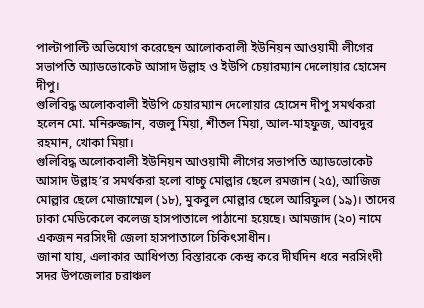পাল্টাপাল্টি অভিযোগ করেছেন আলোকবালী ইউনিয়ন আওয়ামী লীগের সভাপতি অ্যাডভোকেট আসাদ উল্লাহ ও ইউপি চেয়ারম্যান দেলোয়ার হোসেন দীপু।
গুলিবিদ্ধ অলোকবালী ইউপি চেয়ারম্যান দেলোয়ার হোসেন দীপু সমর্থকরা হলেন মো. মনিরুজ্জান, বজলু মিয়া, শীতল মিয়া, আল-মাহফুজ, আবদুর রহমান, খোকা মিয়া।
গুলিবিদ্ধ অলোকবালী ইউনিয়ন আওয়ামী লীগের সভাপতি অ্যাডভোকেট আসাদ উল্লাহ’র সমর্থকরা হলো বাচ্চু মোল্লার ছেলে রমজান (২৫), আজিজ মোল্লার ছেলে মোজাম্মেল (১৮), মুকবুল মোল্লার ছেলে আরিফুল (১৯)। তাদের ঢাকা মেডিকেলে কলেজ হাসপাতালে পাঠানো হয়েছে। আমজাদ (২০) নামে একজন নরসিংদী জেলা হাসপাতালে চিকিৎসাধীন।
জানা যায়, এলাকার আধিপত্য বিস্তারকে কেন্দ্র করে দীর্ঘদিন ধরে নরসিংদী সদর উপজেলার চরাঞ্চল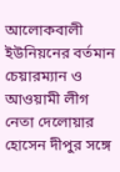আলোকবালী ইউনিয়নের বর্তমান চেয়ারম্যান ও আওয়ামী লীগ নেতা দেলোয়ার হোসেন দীপুর সঙ্গে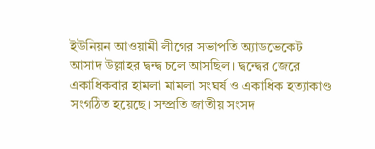ইউনিয়ন আওয়ামী লীগের সভাপতি অ্যাডভেকেট আসাদ উল্লাহর দ্বন্দ্ব চলে আসছিল। দ্বন্দ্বের জেরে একাধিকবার হামলা মামলা সংঘর্ষ ও একাধিক হত্যাকাণ্ড সংগঠিত হয়েছে। সম্প্রতি জাতীয় সংসদ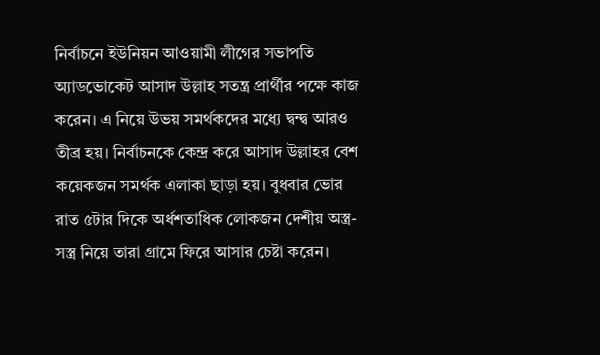নির্বাচনে ইউনিয়ন আওয়ামী লীগের সভাপতি অ্যাডভোকেট আসাদ উল্লাহ সতন্ত্র প্রার্থীর পক্ষে কাজ করেন। এ নিয়ে উভয় সমর্থকদের মধ্যে দ্বন্দ্ব আরও তীব্র হয়। নির্বাচনকে কেন্দ্র করে আসাদ উল্লাহর বেশ কয়েকজন সমর্থক এলাকা ছাড়া হয়। বুধবার ভোর রাত ৫টার দিকে অর্ধশতাধিক লোকজন দেশীয় অস্ত্র-সস্ত্র নিয়ে তারা গ্রামে ফিরে আসার চেষ্টা করেন।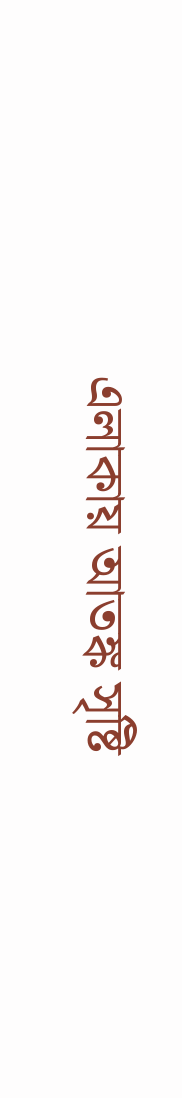এলাকায় আতঙ্ক সৃষ্টি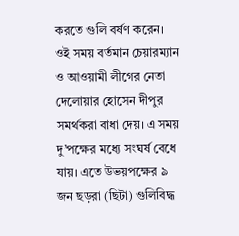করতে গুলি বর্ষণ করেন। ওই সময় বর্তমান চেয়ারম্যান ও আওয়ামী লীগের নেতা দেলোয়ার হোসেন দীপুর সমর্থকরা বাধা দেয়। এ সময় দু’পক্ষের মধ্যে সংঘর্ষ বেধে যায়। এতে উভয়পক্ষের ৯ জন ছড়রা (ছিটা) গুলিবিদ্ধ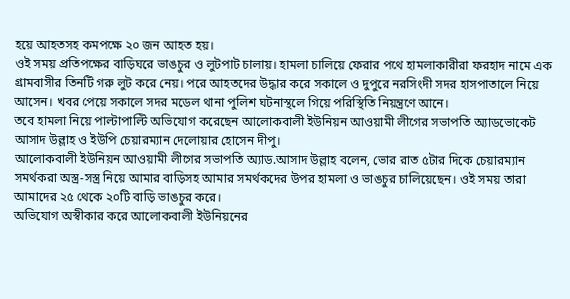হয়ে আহতসহ কমপক্ষে ২০ জন আহত হয়।
ওই সময় প্রতিপক্ষের বাড়িঘরে ভাঙচুর ও লুটপাট চালায়। হামলা চালিয়ে ফেরার পথে হামলাকারীরা ফরহাদ নামে এক গ্রামবাসীর তিনটি গরু লুট করে নেয়। পরে আহতদের উদ্ধার করে সকালে ও দুপুরে নরসিংদী সদর হাসপাতালে নিয়ে আসেন। খবর পেয়ে সকালে সদর মডেল থানা পুলিশ ঘটনাস্থলে গিয়ে পরিস্থিতি নিয়ন্ত্রণে আনে।
তবে হামলা নিয়ে পাল্টাপাল্টি অভিযোগ করেছেন আলোকবালী ইউনিয়ন আওয়ামী লীগের সভাপতি অ্যাডভোকেট আসাদ উল্লাহ ও ইউপি চেয়ারম্যান দেলোয়ার হোসেন দীপু।
আলোকবালী ইউনিয়ন আওয়ামী লীগের সভাপতি অ্যাড.আসাদ উল্লাহ বলেন, ভোর রাত ৫টার দিকে চেয়ারম্যান সমর্থকরা অস্ত্র-সস্ত্র নিয়ে আমার বাড়িসহ আমার সমর্থকদের উপর হামলা ও ভাঙচুর চালিয়েছেন। ওই সময় তারা আমাদের ২৫ থেকে ২০টি বাড়ি ভাঙচুর করে।
অভিযোগ অস্বীকার করে আলোকবালী ইউনিয়নের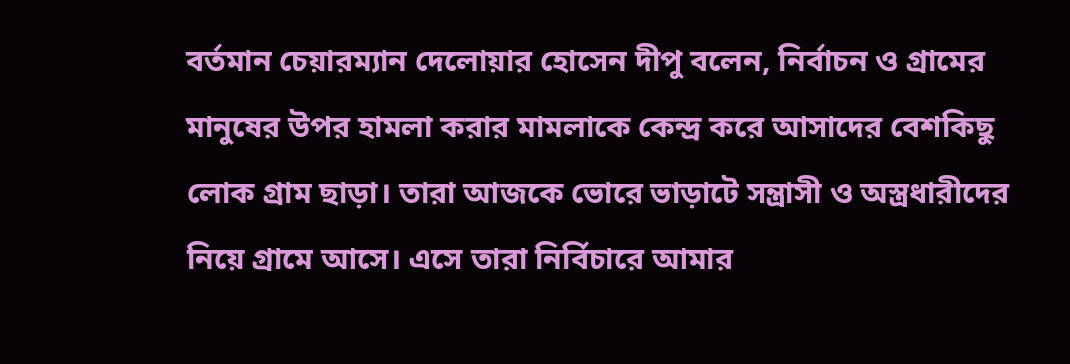বর্তমান চেয়ারম্যান দেলোয়ার হোসেন দীপু বলেন, নির্বাচন ও গ্রামের মানুষের উপর হামলা করার মামলাকে কেন্দ্র করে আসাদের বেশকিছু লোক গ্রাম ছাড়া। তারা আজকে ভোরে ভাড়াটে সন্ত্রাসী ও অস্ত্রধারীদের নিয়ে গ্রামে আসে। এসে তারা নির্বিচারে আমার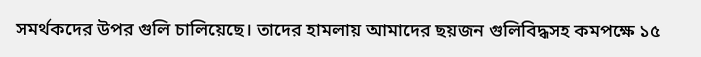সমর্থকদের উপর গুলি চালিয়েছে। তাদের হামলায় আমাদের ছয়জন গুলিবিদ্ধসহ কমপক্ষে ১৫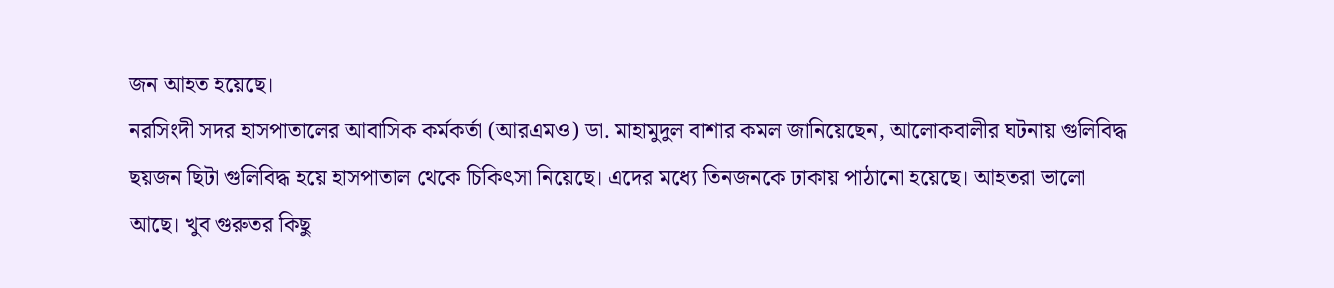জন আহত হয়েছে।
নরসিংদী সদর হাসপাতালের আবাসিক কর্মকর্তা (আরএমও) ডা. মাহামুদুল বাশার কমল জানিয়েছেন, আলোকবালীর ঘটনায় গুলিবিদ্ধ ছয়জন ছিটা গুলিবিদ্ধ হয়ে হাসপাতাল থেকে চিকিৎসা নিয়েছে। এদের মধ্যে তিনজনকে ঢাকায় পাঠানো হয়েছে। আহতরা ভালো আছে। খুব গুরুতর কিছু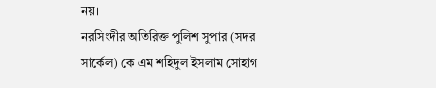নয়।
নরসিংদীর অতিরিক্ত পুলিশ সুপার (সদর সার্কেল) কে এম শহিদুল ইসলাম সোহাগ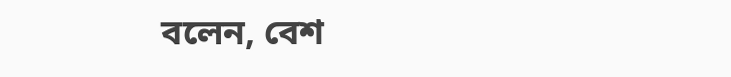বলেন, বেশ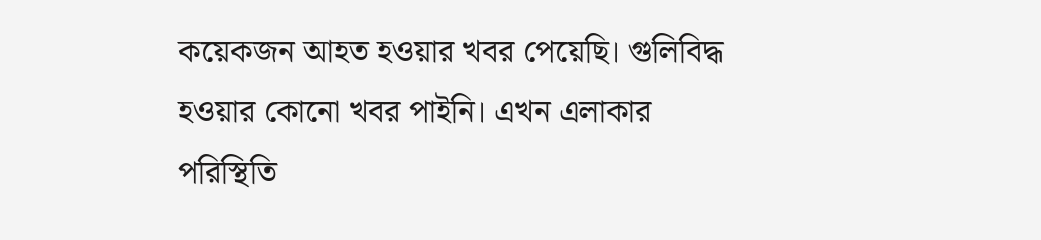কয়েকজন আহত হওয়ার খবর পেয়েছি। গুলিবিদ্ধ হওয়ার কোনো খবর পাইনি। এখন এলাকার পরিস্থিতি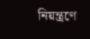নিয়ন্ত্রণে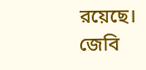রয়েছে।
জেবি